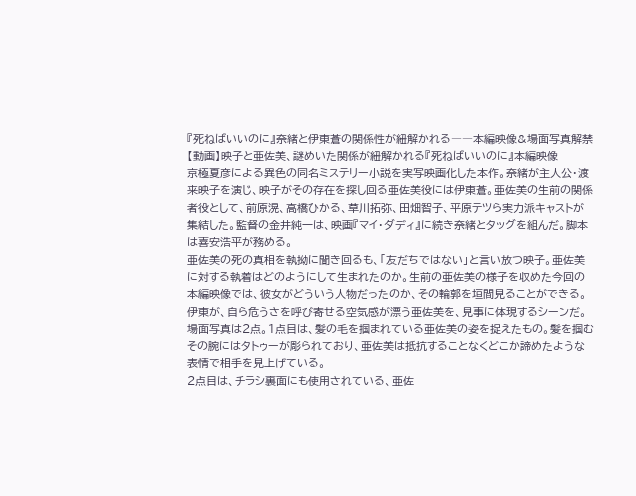『死ねばいいのに』奈緒と伊東蒼の関係性が紐解かれる――本編映像&場面写真解禁
【動画】映子と亜佐美、謎めいた関係が紐解かれる『死ねばいいのに』本編映像
京極夏彦による異色の同名ミステリー小説を実写映画化した本作。奈緒が主人公・渡来映子を演じ、映子がその存在を探し回る亜佐美役には伊東蒼。亜佐美の生前の関係者役として、前原滉、高橋ひかる、草川拓弥、田畑智子、平原テツら実力派キャストが集結した。監督の金井純一は、映画『マイ・ダディ』に続き奈緒とタッグを組んだ。脚本は喜安浩平が務める。
亜佐美の死の真相を執拗に聞き回るも、「友だちではない」と言い放つ映子。亜佐美に対する執着はどのようにして生まれたのか。生前の亜佐美の様子を収めた今回の本編映像では、彼女がどういう人物だったのか、その輪郭を垣間見ることができる。伊東が、自ら危うさを呼び寄せる空気感が漂う亜佐美を、見事に体現するシーンだ。
場面写真は2点。1点目は、髪の毛を掴まれている亜佐美の姿を捉えたもの。髪を掴むその腕にはタトゥーが彫られており、亜佐美は抵抗することなくどこか諦めたような表情で相手を見上げている。
2点目は、チラシ裏面にも使用されている、亜佐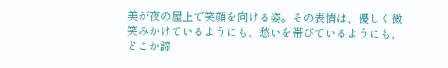美が夜の屋上で笑顔を向ける姿。その表情は、優しく微笑みかけているようにも、愁いを帯びているようにも、どこか諦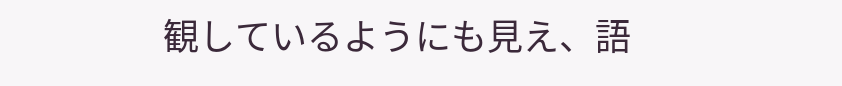観しているようにも見え、語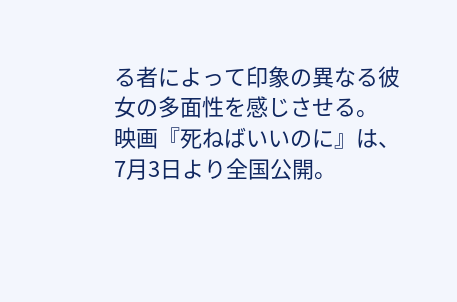る者によって印象の異なる彼女の多面性を感じさせる。
映画『死ねばいいのに』は、7月3日より全国公開。